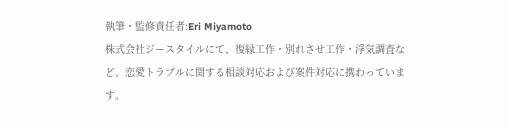執筆・監修責任者:Eri Miyamoto
株式会社ジースタイルにて、復縁工作・別れさせ工作・浮気調査など、恋愛トラブルに関する相談対応および案件対応に携わっています。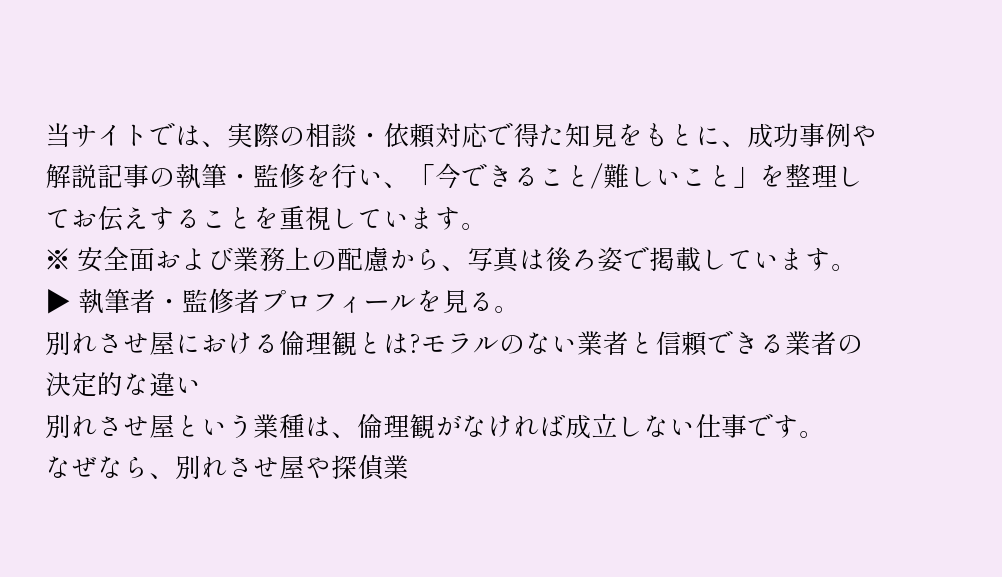当サイトでは、実際の相談・依頼対応で得た知見をもとに、成功事例や解説記事の執筆・監修を行い、「今できること/難しいこと」を整理してお伝えすることを重視しています。
※ 安全面および業務上の配慮から、写真は後ろ姿で掲載しています。
▶ 執筆者・監修者プロフィールを見る。
別れさせ屋における倫理観とは?モラルのない業者と信頼できる業者の決定的な違い
別れさせ屋という業種は、倫理観がなければ成立しない仕事です。
なぜなら、別れさせ屋や探偵業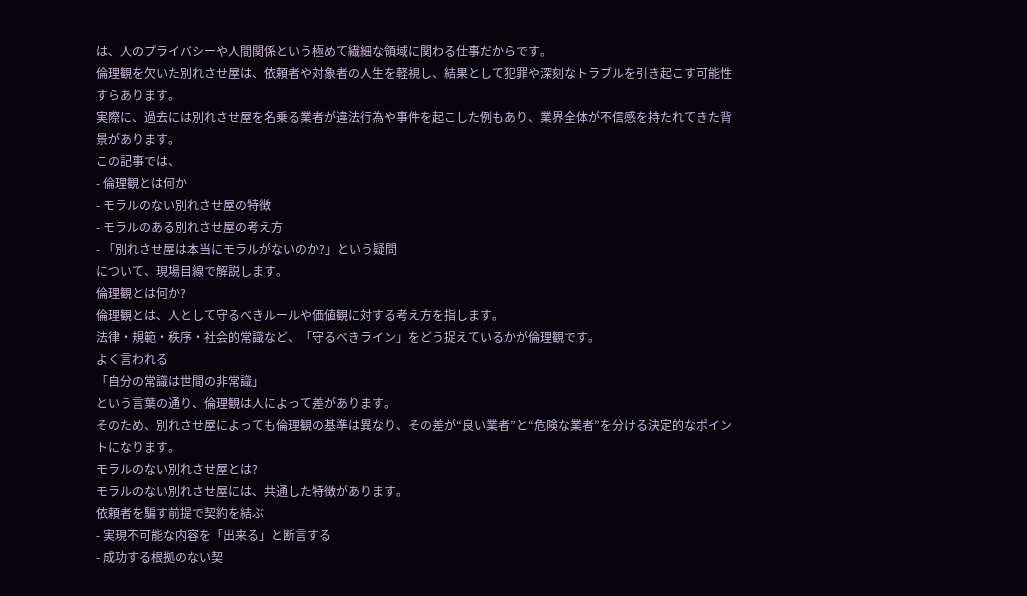は、人のプライバシーや人間関係という極めて繊細な領域に関わる仕事だからです。
倫理観を欠いた別れさせ屋は、依頼者や対象者の人生を軽視し、結果として犯罪や深刻なトラブルを引き起こす可能性すらあります。
実際に、過去には別れさせ屋を名乗る業者が違法行為や事件を起こした例もあり、業界全体が不信感を持たれてきた背景があります。
この記事では、
- 倫理観とは何か
- モラルのない別れさせ屋の特徴
- モラルのある別れさせ屋の考え方
- 「別れさせ屋は本当にモラルがないのか?」という疑問
について、現場目線で解説します。
倫理観とは何か?
倫理観とは、人として守るべきルールや価値観に対する考え方を指します。
法律・規範・秩序・社会的常識など、「守るべきライン」をどう捉えているかが倫理観です。
よく言われる
「自分の常識は世間の非常識」
という言葉の通り、倫理観は人によって差があります。
そのため、別れさせ屋によっても倫理観の基準は異なり、その差が“良い業者”と“危険な業者”を分ける決定的なポイントになります。
モラルのない別れさせ屋とは?
モラルのない別れさせ屋には、共通した特徴があります。
依頼者を騙す前提で契約を結ぶ
- 実現不可能な内容を「出来る」と断言する
- 成功する根拠のない契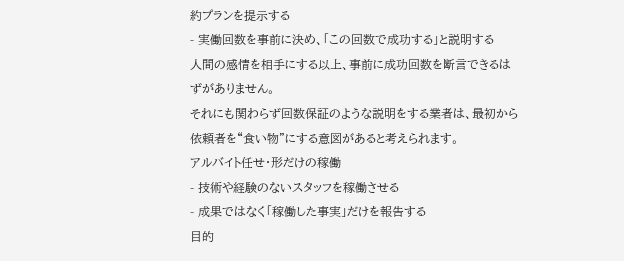約プランを提示する
- 実働回数を事前に決め、「この回数で成功する」と説明する
人間の感情を相手にする以上、事前に成功回数を断言できるはずがありません。
それにも関わらず回数保証のような説明をする業者は、最初から依頼者を“食い物”にする意図があると考えられます。
アルバイト任せ・形だけの稼働
- 技術や経験のないスタッフを稼働させる
- 成果ではなく「稼働した事実」だけを報告する
目的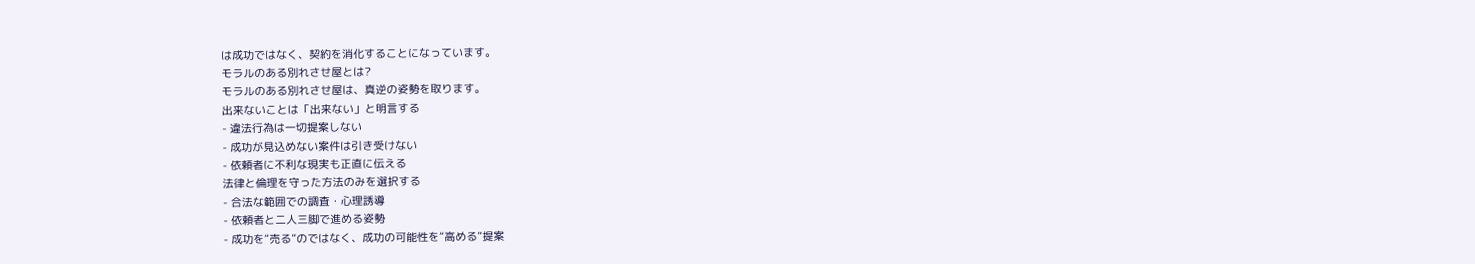は成功ではなく、契約を消化することになっています。
モラルのある別れさせ屋とは?
モラルのある別れさせ屋は、真逆の姿勢を取ります。
出来ないことは「出来ない」と明言する
- 違法行為は一切提案しない
- 成功が見込めない案件は引き受けない
- 依頼者に不利な現実も正直に伝える
法律と倫理を守った方法のみを選択する
- 合法な範囲での調査・心理誘導
- 依頼者と二人三脚で進める姿勢
- 成功を“売る”のではなく、成功の可能性を“高める”提案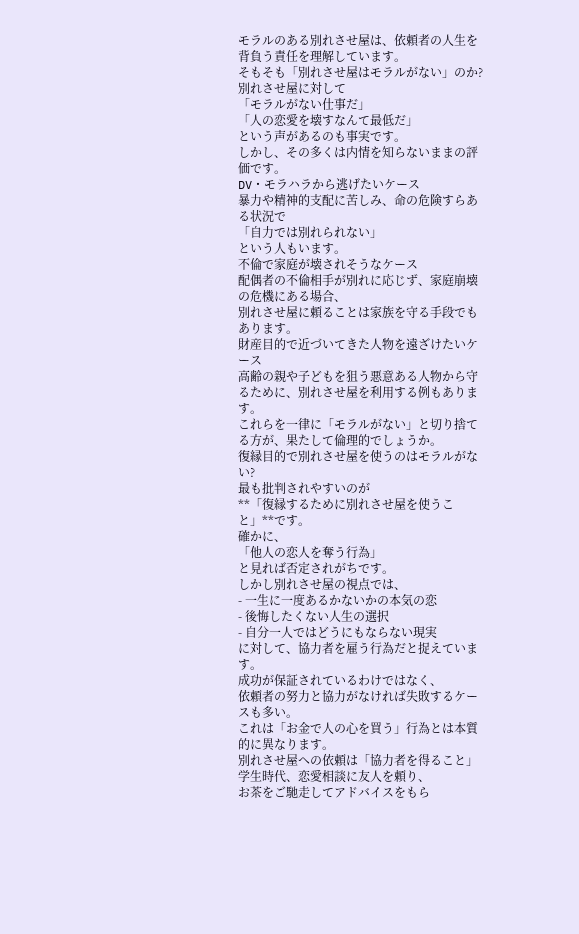モラルのある別れさせ屋は、依頼者の人生を背負う責任を理解しています。
そもそも「別れさせ屋はモラルがない」のか?
別れさせ屋に対して
「モラルがない仕事だ」
「人の恋愛を壊すなんて最低だ」
という声があるのも事実です。
しかし、その多くは内情を知らないままの評価です。
DV・モラハラから逃げたいケース
暴力や精神的支配に苦しみ、命の危険すらある状況で
「自力では別れられない」
という人もいます。
不倫で家庭が壊されそうなケース
配偶者の不倫相手が別れに応じず、家庭崩壊の危機にある場合、
別れさせ屋に頼ることは家族を守る手段でもあります。
財産目的で近づいてきた人物を遠ざけたいケース
高齢の親や子どもを狙う悪意ある人物から守るために、別れさせ屋を利用する例もあります。
これらを一律に「モラルがない」と切り捨てる方が、果たして倫理的でしょうか。
復縁目的で別れさせ屋を使うのはモラルがない?
最も批判されやすいのが
**「復縁するために別れさせ屋を使うこと」**です。
確かに、
「他人の恋人を奪う行為」
と見れば否定されがちです。
しかし別れさせ屋の視点では、
- 一生に一度あるかないかの本気の恋
- 後悔したくない人生の選択
- 自分一人ではどうにもならない現実
に対して、協力者を雇う行為だと捉えています。
成功が保証されているわけではなく、
依頼者の努力と協力がなければ失敗するケースも多い。
これは「お金で人の心を買う」行為とは本質的に異なります。
別れさせ屋への依頼は「協力者を得ること」
学生時代、恋愛相談に友人を頼り、
お茶をご馳走してアドバイスをもら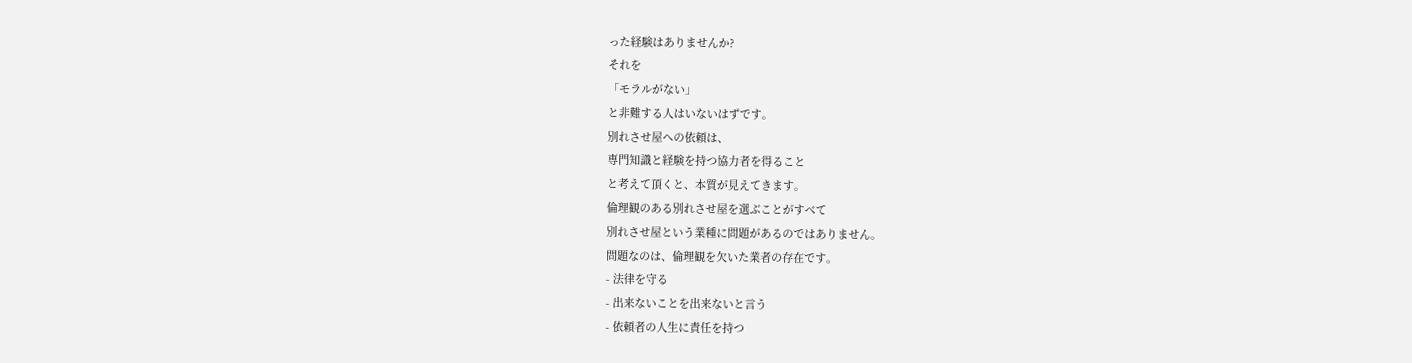った経験はありませんか?
それを
「モラルがない」
と非難する人はいないはずです。
別れさせ屋への依頼は、
専門知識と経験を持つ協力者を得ること
と考えて頂くと、本質が見えてきます。
倫理観のある別れさせ屋を選ぶことがすべて
別れさせ屋という業種に問題があるのではありません。
問題なのは、倫理観を欠いた業者の存在です。
- 法律を守る
- 出来ないことを出来ないと言う
- 依頼者の人生に責任を持つ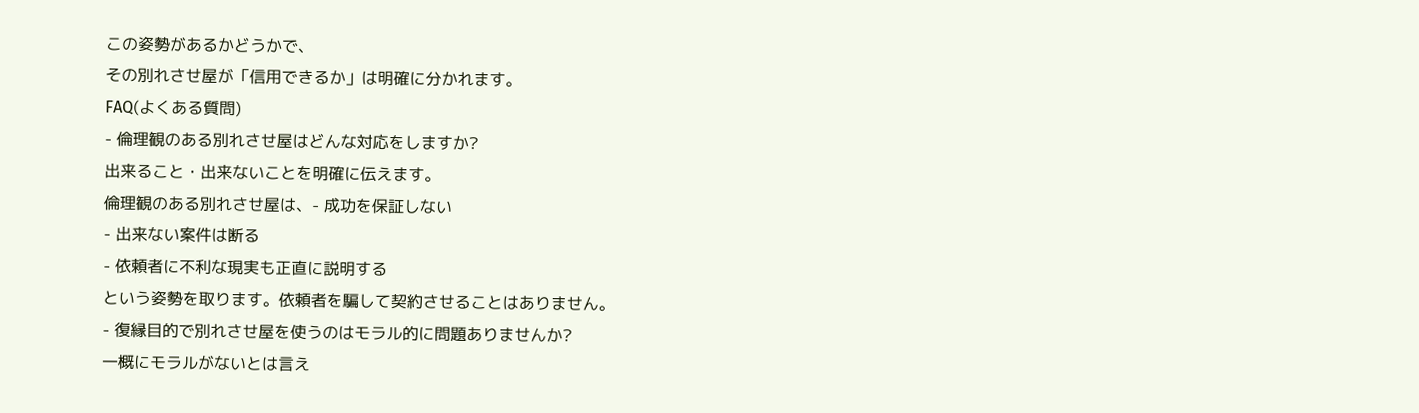この姿勢があるかどうかで、
その別れさせ屋が「信用できるか」は明確に分かれます。
FAQ(よくある質問)
- 倫理観のある別れさせ屋はどんな対応をしますか?
出来ること・出来ないことを明確に伝えます。
倫理観のある別れさせ屋は、- 成功を保証しない
- 出来ない案件は断る
- 依頼者に不利な現実も正直に説明する
という姿勢を取ります。依頼者を騙して契約させることはありません。
- 復縁目的で別れさせ屋を使うのはモラル的に問題ありませんか?
一概にモラルがないとは言え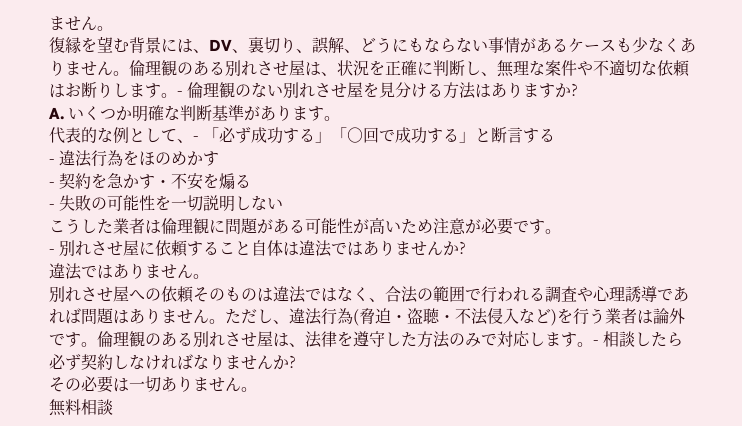ません。
復縁を望む背景には、DV、裏切り、誤解、どうにもならない事情があるケースも少なくありません。倫理観のある別れさせ屋は、状況を正確に判断し、無理な案件や不適切な依頼はお断りします。- 倫理観のない別れさせ屋を見分ける方法はありますか?
A. いくつか明確な判断基準があります。
代表的な例として、- 「必ず成功する」「○回で成功する」と断言する
- 違法行為をほのめかす
- 契約を急かす・不安を煽る
- 失敗の可能性を一切説明しない
こうした業者は倫理観に問題がある可能性が高いため注意が必要です。
- 別れさせ屋に依頼すること自体は違法ではありませんか?
違法ではありません。
別れさせ屋への依頼そのものは違法ではなく、合法の範囲で行われる調査や心理誘導であれば問題はありません。ただし、違法行為(脅迫・盗聴・不法侵入など)を行う業者は論外です。倫理観のある別れさせ屋は、法律を遵守した方法のみで対応します。- 相談したら必ず契約しなければなりませんか?
その必要は一切ありません。
無料相談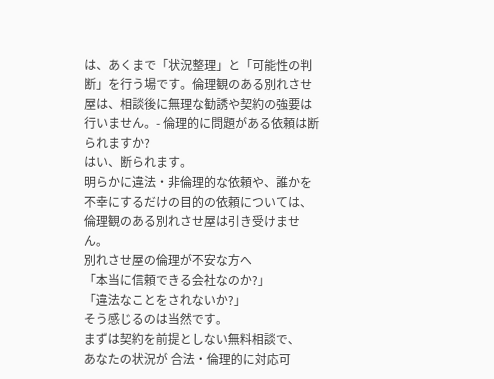は、あくまで「状況整理」と「可能性の判断」を行う場です。倫理観のある別れさせ屋は、相談後に無理な勧誘や契約の強要は行いません。- 倫理的に問題がある依頼は断られますか?
はい、断られます。
明らかに違法・非倫理的な依頼や、誰かを不幸にするだけの目的の依頼については、倫理観のある別れさせ屋は引き受けません。
別れさせ屋の倫理が不安な方へ
「本当に信頼できる会社なのか?」
「違法なことをされないか?」
そう感じるのは当然です。
まずは契約を前提としない無料相談で、
あなたの状況が 合法・倫理的に対応可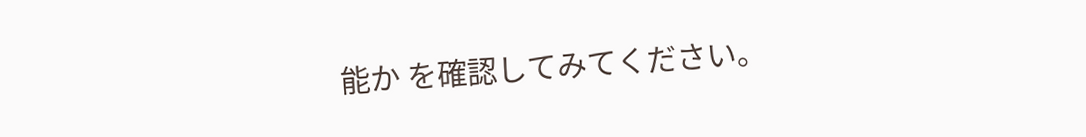能か を確認してみてください。